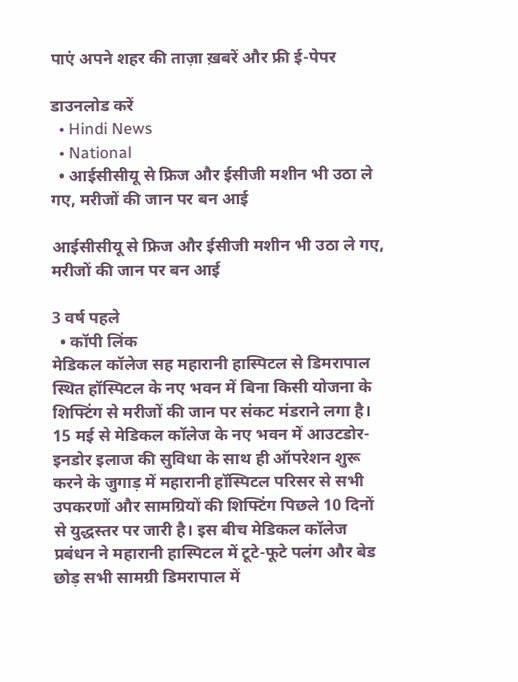पाएं अपने शहर की ताज़ा ख़बरें और फ्री ई-पेपर

डाउनलोड करें
  • Hindi News
  • National
  • आईसीसीयू से फ्रिज और ईसीजी मशीन भी उठा ले गए, मरीजों की जान पर बन आई

आईसीसीयू से फ्रिज और ईसीजी मशीन भी उठा ले गए, मरीजों की जान पर बन आई

3 वर्ष पहले
  • कॉपी लिंक
मेडिकल कॉलेज सह महारानी हास्पिटल से डिमरापाल स्थित हॉस्पिटल के नए भवन में बिना किसी योजना के शिफ्टिंग से मरीजों की जान पर संकट मंडराने लगा है। 15 मई से मेडिकल कॉलेज के नए भवन में आउटडोर-इनडोर इलाज की सुविधा के साथ ही ऑपरेशन शुरू करने के जुगाड़ में महारानी हॉस्पिटल परिसर से सभी उपकरणों और सामग्रियों की शिफ्टिंग पिछले 10 दिनों से युद्धस्तर पर जारी है। इस बीच मेडिकल कॉलेज प्रबंधन ने महारानी हास्पिटल में टूटे-फूटे पलंग और बेड छोड़ सभी सामग्री डिमरापाल में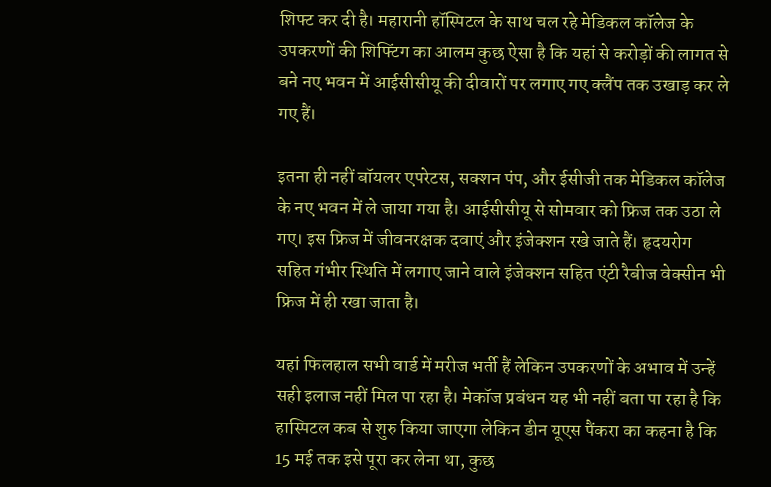शिफ्ट कर दी है। महारानी हॉस्पिटल के साथ चल रहे मेडिकल कॉलेज के उपकरणों की शिफ्टिंग का आलम कुछ ऐसा है कि यहां से करोड़ों की लागत से बने नए भवन में आईसीसीयू की दीवारों पर लगाए गए क्लैंप तक उखाड़ कर ले गए हैं।

इतना ही नहीं बॉयलर एपरेटस, सक्शन पंप, और ईसीजी तक मेडिकल कॉलेज के नए भवन में ले जाया गया है। आईसीसीयू से सोमवार को फ्रिज तक उठा ले गए। इस फ्रिज में जीवनरक्षक दवाएं और इंजेक्शन रखे जाते हैं। हृदयरोग सहित गंभीर स्थिति में लगाए जाने वाले इंजेक्शन सहित एंटी रैबीज वेक्सीन भी फ्रिज में ही रखा जाता है।

यहां फिलहाल सभी वार्ड में मरीज भर्ती हैं लेकिन उपकरणों के अभाव में उन्हें सही इलाज नहीं मिल पा रहा है। मेकॉज प्रबंधन यह भी नहीं बता पा रहा है कि हास्पिटल कब से शुरु किया जाएगा लेकिन डीन यूएस पैंकरा का कहना है कि 15 मई तक इसे पूरा कर लेना था, कुछ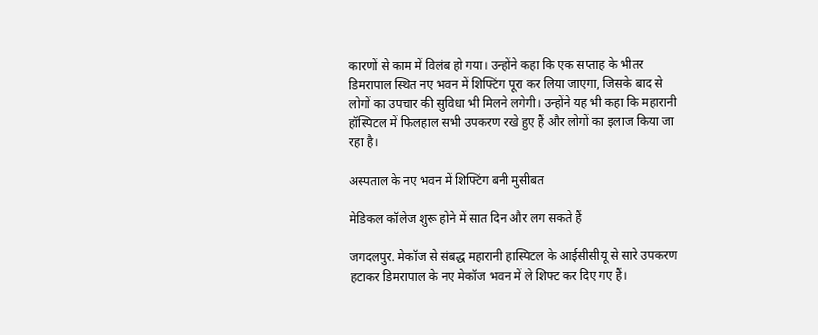कारणों से काम में विलंब हो गया। उन्होंने कहा कि एक सप्ताह के भीतर डिमरापाल स्थित नए भवन में शिफ्टिंग पूरा कर लिया जाएगा, जिसके बाद से लोगों का उपचार की सुविधा भी मिलने लगेगी। उन्होंने यह भी कहा कि महारानी हॉस्पिटल में फिलहाल सभी उपकरण रखे हुए हैं और लोगों का इलाज किया जा रहा है।

अस्पताल के नए भवन में शिफ्टिंग बनी मुसीबत

मेडिकल कॉलेज शुरू होने में सात दिन और लग सकते हैं

जगदलपुर. मेकॉज से संबद्ध महारानी हास्पिटल के आईसीसीयू से सारे उपकरण हटाकर डिमरापाल के नए मेकॉज भवन में ले शिफ्ट कर दिए गए हैं।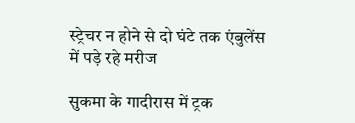स्ट्रेचर न होने से दो घंटे तक एंबुलेंस में पड़े रहे मरीज

सुकमा के गादीरास में ट्रक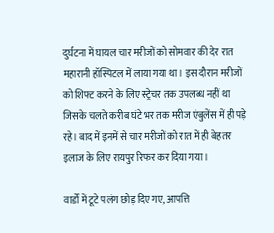दुर्घटना में घायल चार मरीजों को सोमवार की देर रात महारानी हॉस्पिटल में लाया गया था। इस दौरान मरीजों को शिफ्ट करने के लिए स्ट्रेचर तक उपलब्ध नहीं था जिसके चलते करीब घंटे भर तक मरीज एंबुलेंस में ही पड़े रहे। बाद में इनमें से चार मरीजों को रात में ही बेहतर इलाज के लिए रायपुर रिफर कर दिया गया।

वार्डों में टूटे पलंग छोड़ दिए गए, आपत्ति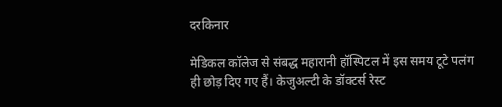दरकिनार

मेडिकल कॉलेज से संबद्ध महारानी हॉस्पिटल में इस समय टूटे पलंग ही छोड़ दिए गए हैं। केजुअल्टी के डॉक्टर्स रेस्ट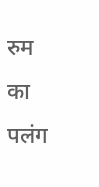रुम का पलंग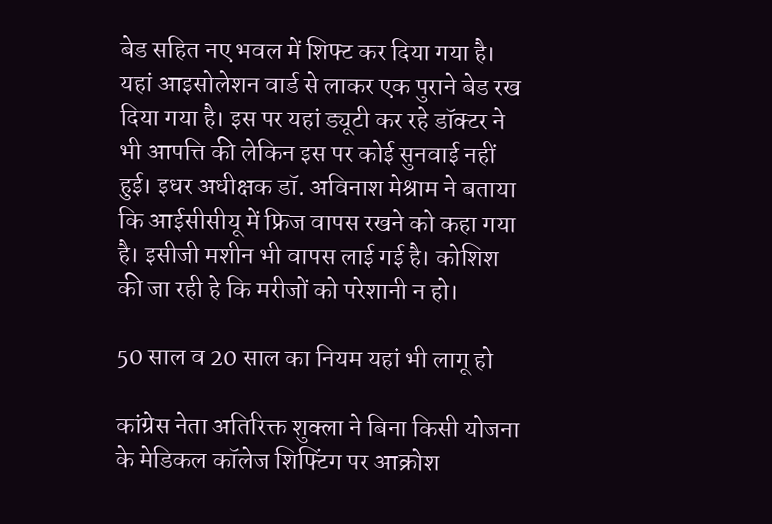बेड सहित नए भवल में शिफ्ट कर दिया गया है। यहां आइसोलेशन वार्ड से लाकर एक पुराने बेड रख दिया गया है। इस पर यहां ड्यूटी कर रहे डॉक्टर ने भी आपत्ति की लेकिन इस पर कोई सुनवाई नहीं हुई। इधर अधीक्षक डॉ. अविनाश मेश्राम ने बताया कि आईसीसीयू में फ्रिज वापस रखने को कहा गया है। इसीजी मशीन भी वापस लाई गई है। कोशिश की जा रही हे कि मरीजों को परेशानी न हो।

50 साल व 20 साल का नियम यहां भी लागू हो

कांग्रेस नेता अतिरिक्त शुक्ला ने बिना किसी योजना के मेडिकल कॉलेज शिफ्टिंग पर आक्रोश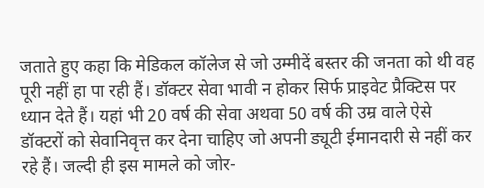जताते हुए कहा कि मेडिकल कॉलेज से जो उम्मीदें बस्तर की जनता को थी वह पूरी नहीं हा पा रही हैं। डॉक्टर सेवा भावी न होकर सिर्फ प्राइवेट प्रैक्टिस पर ध्यान देते हैं। यहां भी 20 वर्ष की सेवा अथवा 50 वर्ष की उम्र वाले ऐसे डॉक्टरों को सेवानिवृत्त कर देना चाहिए जो अपनी ड्यूटी ईमानदारी से नहीं कर रहे हैं। जल्दी ही इस मामले को जोर-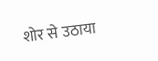शोर से उठाया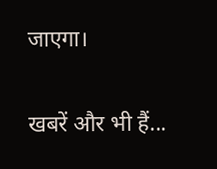जाएगा।

खबरें और भी हैं...